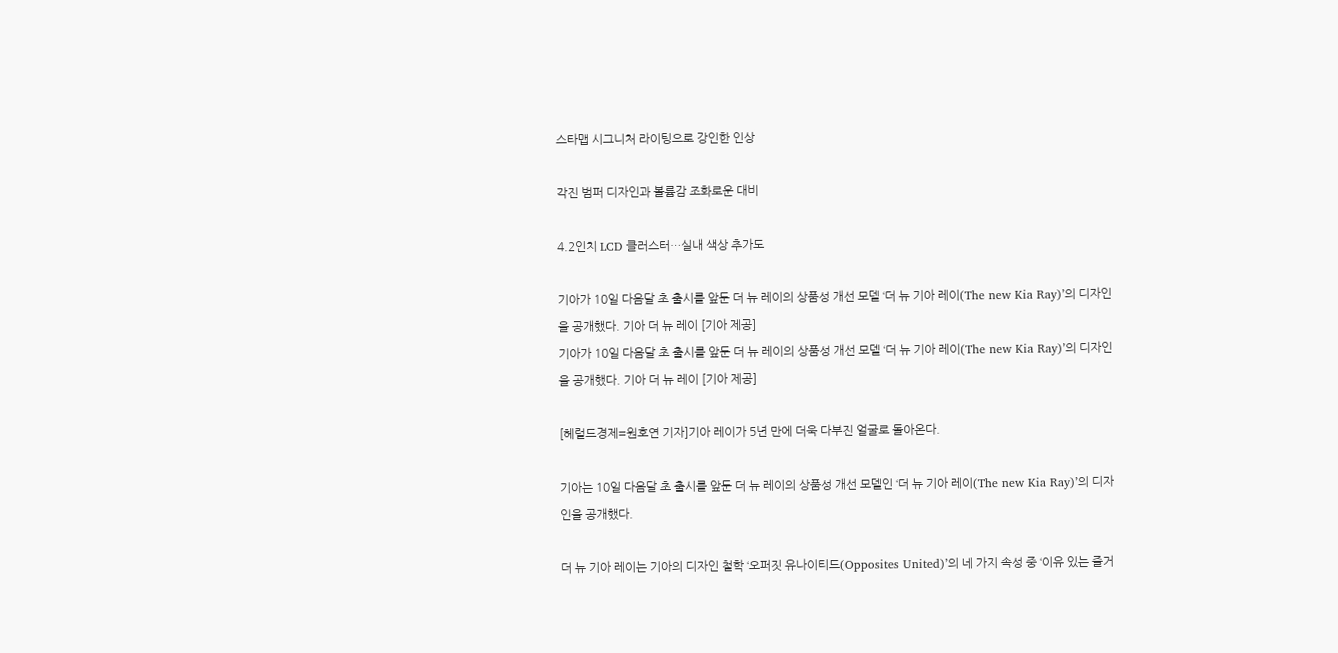스타맵 시그니처 라이팅으로 강인한 인상

각진 범퍼 디자인과 볼륨감 조화로운 대비

4.2인치 LCD 클러스터…실내 색상 추가도

기아가 10일 다음달 초 출시를 앞둔 더 뉴 레이의 상품성 개선 모델 ‘더 뉴 기아 레이(The new Kia Ray)’의 디자인을 공개했다. 기아 더 뉴 레이 [기아 제공]
기아가 10일 다음달 초 출시를 앞둔 더 뉴 레이의 상품성 개선 모델 ‘더 뉴 기아 레이(The new Kia Ray)’의 디자인을 공개했다. 기아 더 뉴 레이 [기아 제공]

[헤럴드경제=원호연 기자]기아 레이가 5년 만에 더욱 다부진 얼굴로 돌아온다.

기아는 10일 다음달 초 출시를 앞둔 더 뉴 레이의 상품성 개선 모델인 ‘더 뉴 기아 레이(The new Kia Ray)’의 디자인을 공개했다.

더 뉴 기아 레이는 기아의 디자인 철학 ‘오퍼짓 유나이티드(Opposites United)’의 네 가지 속성 중 ‘이유 있는 즐거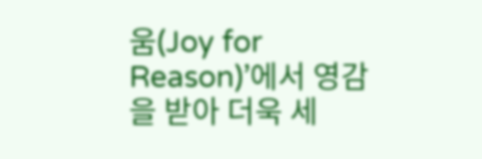움(Joy for Reason)’에서 영감을 받아 더욱 세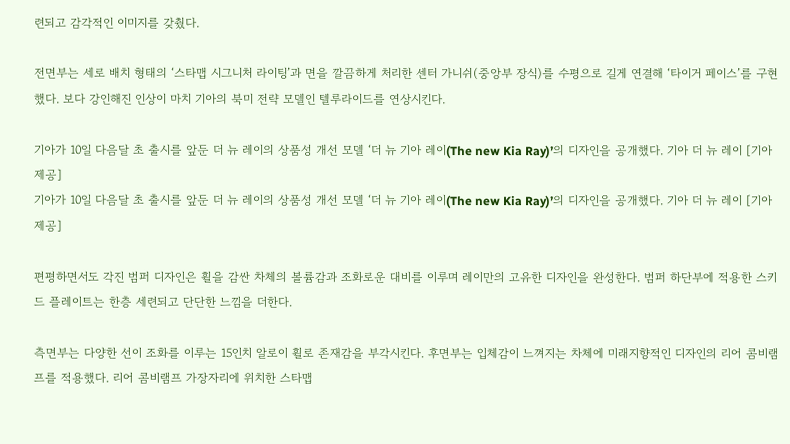련되고 감각적인 이미지를 갖췄다.

전면부는 세로 배치 형태의 ‘스타맵 시그니처 라이팅’과 면을 깔끔하게 처리한 센터 가니쉬(중앙부 장식)를 수평으로 길게 연결해 ‘타이거 페이스’를 구현했다. 보다 강인해진 인상이 마치 기아의 북미 전략 모델인 텔루라이드를 연상시킨다.

기아가 10일 다음달 초 출시를 앞둔 더 뉴 레이의 상품성 개선 모델 ‘더 뉴 기아 레이(The new Kia Ray)’의 디자인을 공개했다. 기아 더 뉴 레이 [기아 제공]
기아가 10일 다음달 초 출시를 앞둔 더 뉴 레이의 상품성 개선 모델 ‘더 뉴 기아 레이(The new Kia Ray)’의 디자인을 공개했다. 기아 더 뉴 레이 [기아 제공]

편평하면서도 각진 범퍼 디자인은 휠을 감싼 차체의 볼륨감과 조화로운 대비를 이루며 레이만의 고유한 디자인을 완성한다. 범퍼 하단부에 적용한 스키드 플레이트는 한층 세련되고 단단한 느낌을 더한다.

측면부는 다양한 선이 조화를 이루는 15인치 알로이 휠로 존재감을 부각시킨다. 후면부는 입체감이 느껴지는 차체에 미래지향적인 디자인의 리어 콤비램프를 적용했다. 리어 콤비램프 가장자리에 위치한 스타맵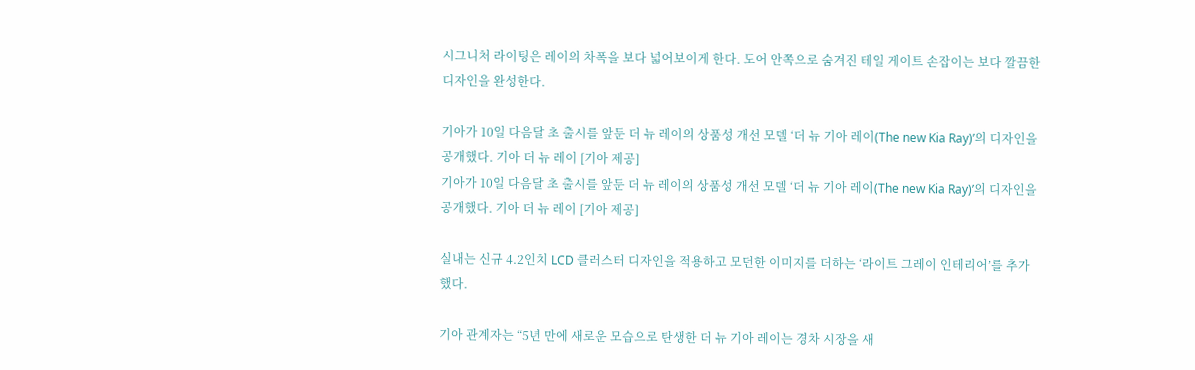시그니처 라이팅은 레이의 차폭을 보다 넓어보이게 한다. 도어 안쪽으로 숨겨진 테일 게이트 손잡이는 보다 깔끔한 디자인을 완성한다.

기아가 10일 다음달 초 출시를 앞둔 더 뉴 레이의 상품성 개선 모델 ‘더 뉴 기아 레이(The new Kia Ray)’의 디자인을 공개했다. 기아 더 뉴 레이 [기아 제공]
기아가 10일 다음달 초 출시를 앞둔 더 뉴 레이의 상품성 개선 모델 ‘더 뉴 기아 레이(The new Kia Ray)’의 디자인을 공개했다. 기아 더 뉴 레이 [기아 제공]

실내는 신규 4.2인치 LCD 클러스터 디자인을 적용하고 모던한 이미지를 더하는 ‘라이트 그레이 인테리어’를 추가했다.

기아 관계자는 “5년 만에 새로운 모습으로 탄생한 더 뉴 기아 레이는 경차 시장을 새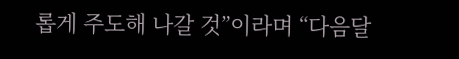롭게 주도해 나갈 것”이라며 “다음달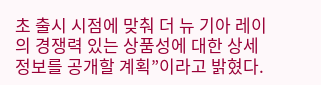초 출시 시점에 맞춰 더 뉴 기아 레이의 경쟁력 있는 상품성에 대한 상세 정보를 공개할 계획”이라고 밝혔다.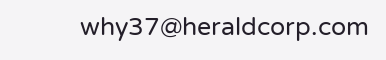why37@heraldcorp.com